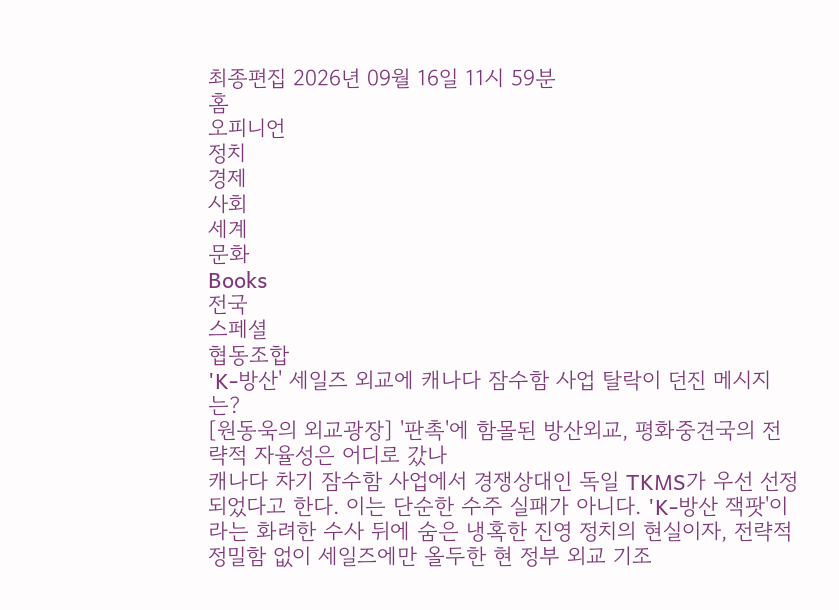최종편집 2026년 09월 16일 11시 59분
홈
오피니언
정치
경제
사회
세계
문화
Books
전국
스페셜
협동조합
'K-방산' 세일즈 외교에 캐나다 잠수함 사업 탈락이 던진 메시지는?
[원동욱의 외교광장] '판촉'에 함몰된 방산외교, 평화중견국의 전략적 자율성은 어디로 갔나
캐나다 차기 잠수함 사업에서 경쟁상대인 독일 TKMS가 우선 선정되었다고 한다. 이는 단순한 수주 실패가 아니다. 'K-방산 잭팟'이라는 화려한 수사 뒤에 숨은 냉혹한 진영 정치의 현실이자, 전략적 정밀함 없이 세일즈에만 올두한 현 정부 외교 기조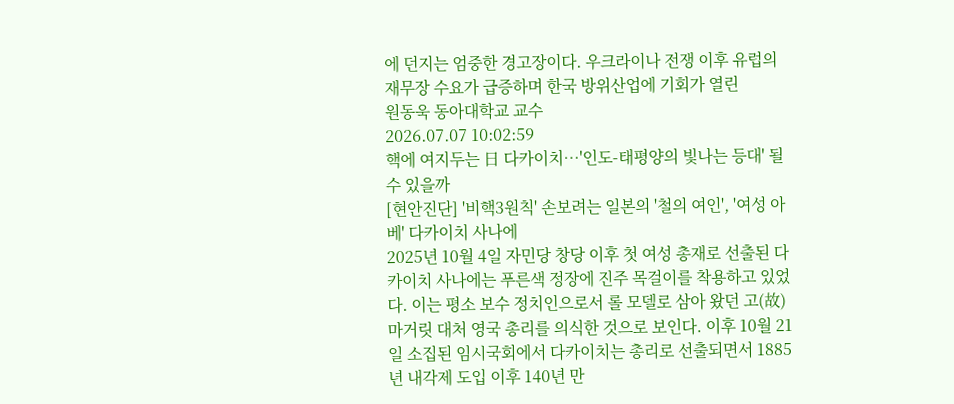에 던지는 엄중한 경고장이다. 우크라이나 전쟁 이후 유럽의 재무장 수요가 급증하며 한국 방위산업에 기회가 열린
원동욱 동아대학교 교수
2026.07.07 10:02:59
핵에 여지두는 日 다카이치…'인도-태평양의 빛나는 등대' 될 수 있을까
[현안진단] '비핵3원칙' 손보려는 일본의 '철의 여인', '여성 아베' 다카이치 사나에
2025년 10월 4일 자민당 창당 이후 첫 여성 총재로 선출된 다카이치 사나에는 푸른색 정장에 진주 목걸이를 착용하고 있었다. 이는 평소 보수 정치인으로서 롤 모델로 삼아 왔던 고(故) 마거릿 대처 영국 총리를 의식한 것으로 보인다. 이후 10월 21일 소집된 임시국회에서 다카이치는 총리로 선출되면서 1885년 내각제 도입 이후 140년 만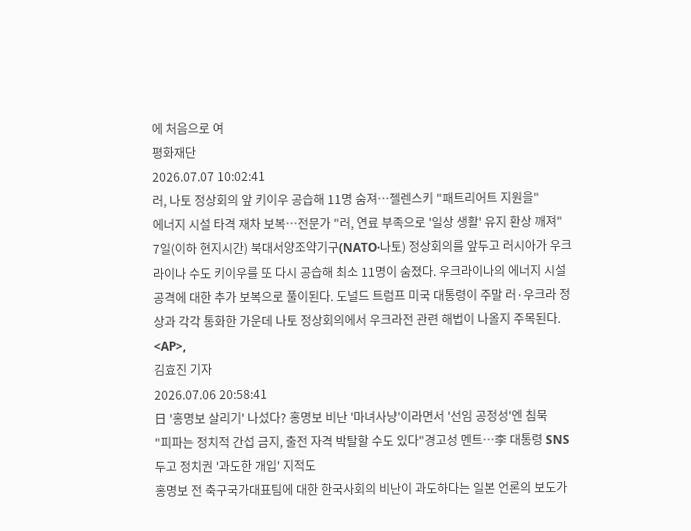에 처음으로 여
평화재단
2026.07.07 10:02:41
러, 나토 정상회의 앞 키이우 공습해 11명 숨져…젤렌스키 "패트리어트 지원을"
에너지 시설 타격 재차 보복…전문가 "러, 연료 부족으로 '일상 생활' 유지 환상 깨져"
7일(이하 현지시간) 북대서양조약기구(NATO·나토) 정상회의를 앞두고 러시아가 우크라이나 수도 키이우를 또 다시 공습해 최소 11명이 숨졌다. 우크라이나의 에너지 시설 공격에 대한 추가 보복으로 풀이된다. 도널드 트럼프 미국 대통령이 주말 러·우크라 정상과 각각 통화한 가운데 나토 정상회의에서 우크라전 관련 해법이 나올지 주목된다. <AP>,
김효진 기자
2026.07.06 20:58:41
日 '홍명보 살리기' 나섰다? 홍명보 비난 '마녀사냥'이라면서 '선임 공정성'엔 침묵
"피파는 정치적 간섭 금지, 출전 자격 박탈할 수도 있다"경고성 멘트…李 대통령 SNS 두고 정치권 '과도한 개입' 지적도
홍명보 전 축구국가대표팀에 대한 한국사회의 비난이 과도하다는 일본 언론의 보도가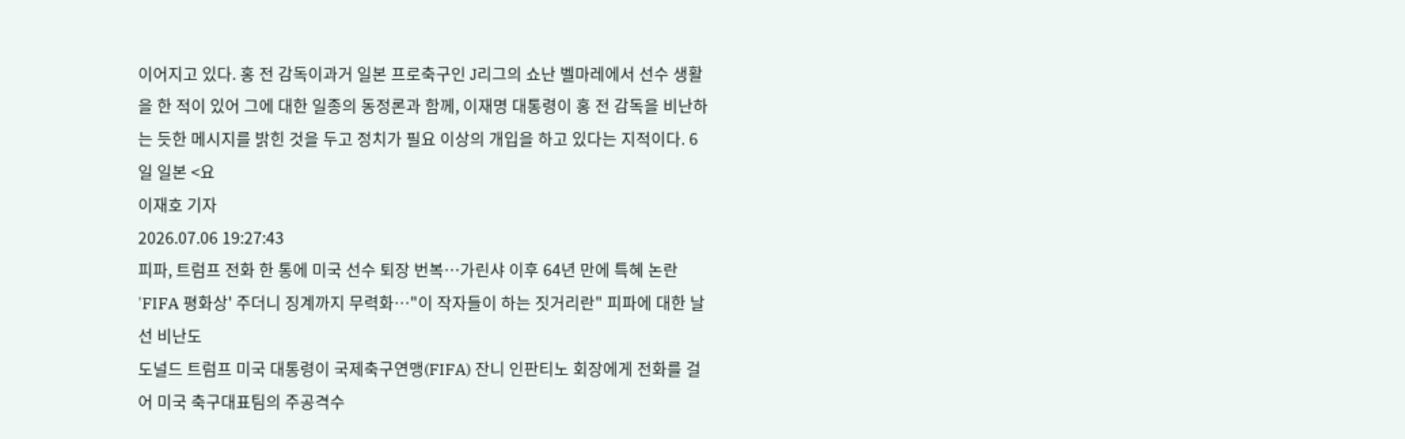이어지고 있다. 홍 전 감독이과거 일본 프로축구인 J리그의 쇼난 벨마레에서 선수 생활을 한 적이 있어 그에 대한 일종의 동정론과 함께, 이재명 대통령이 홍 전 감독을 비난하는 듯한 메시지를 밝힌 것을 두고 정치가 필요 이상의 개입을 하고 있다는 지적이다. 6일 일본 <요
이재호 기자
2026.07.06 19:27:43
피파, 트럼프 전화 한 통에 미국 선수 퇴장 번복…가린샤 이후 64년 만에 특혜 논란
'FIFA 평화상' 주더니 징계까지 무력화…"이 작자들이 하는 짓거리란" 피파에 대한 날선 비난도
도널드 트럼프 미국 대통령이 국제축구연맹(FIFA) 잔니 인판티노 회장에게 전화를 걸어 미국 축구대표팀의 주공격수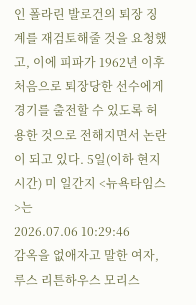인 폴라린 발로건의 퇴장 징계를 재검토해줄 것을 요청했고, 이에 피파가 1962년 이후 처음으로 퇴장당한 선수에게 경기를 출전할 수 있도록 허용한 것으로 전해지면서 논란이 되고 있다. 5일(이하 현지시간) 미 일간지 <뉴욕타임스>는
2026.07.06 10:29:46
감옥을 없애자고 말한 여자, 루스 리튼하우스 모리스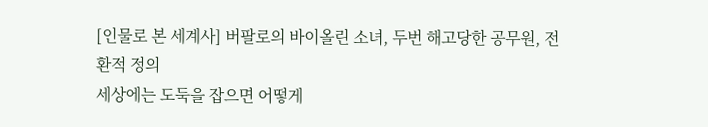[인물로 본 세계사] 버팔로의 바이올린 소녀, 두번 해고당한 공무원, 전환적 정의
세상에는 도둑을 잡으면 어떻게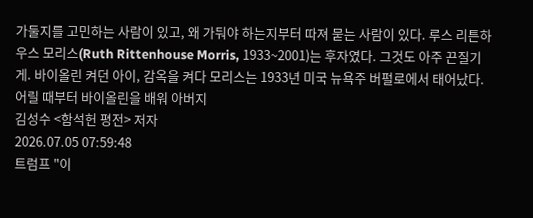가둘지를 고민하는 사람이 있고, 왜 가둬야 하는지부터 따져 묻는 사람이 있다. 루스 리튼하우스 모리스(Ruth Rittenhouse Morris, 1933~2001)는 후자였다. 그것도 아주 끈질기게. 바이올린 켜던 아이, 감옥을 켜다 모리스는 1933년 미국 뉴욕주 버펄로에서 태어났다. 어릴 때부터 바이올린을 배워 아버지
김성수 <함석헌 평전> 저자
2026.07.05 07:59:48
트럼프 "이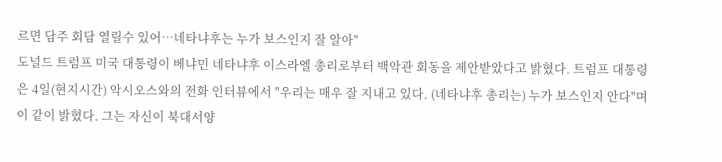르면 담주 회담 열릴수 있어…네타냐후는 누가 보스인지 잘 알아"
도널드 트럼프 미국 대통령이 베냐민 네타냐후 이스라엘 총리로부터 백악관 회동을 제안받았다고 밝혔다. 트럼프 대통령은 4일(현지시간) 악시오스와의 전화 인터뷰에서 "우리는 매우 잘 지내고 있다. (네타냐후 총리는) 누가 보스인지 안다"며 이 같이 밝혔다. 그는 자신이 북대서양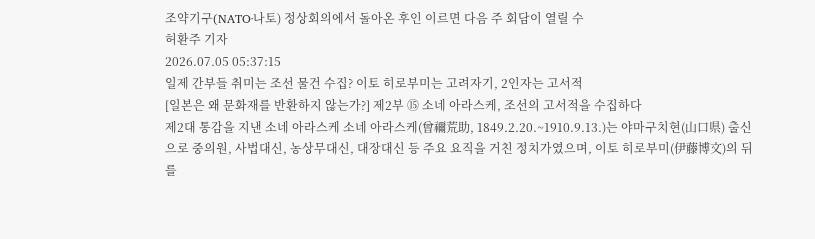조약기구(NATO·나토) 정상회의에서 돌아온 후인 이르면 다음 주 회담이 열릴 수
허환주 기자
2026.07.05 05:37:15
일제 간부들 취미는 조선 물건 수집? 이토 히로부미는 고려자기, 2인자는 고서적
[일본은 왜 문화재를 반환하지 않는가?] 제2부 ⑮ 소네 아라스케, 조선의 고서적을 수집하다
제2대 통감을 지낸 소네 아라스케 소네 아라스케(曾禰荒助, 1849.2.20.~1910.9.13.)는 야마구치현(山口県) 출신으로 중의원, 사법대신, 농상무대신, 대장대신 등 주요 요직을 거친 정치가였으며, 이토 히로부미(伊藤博文)의 뒤를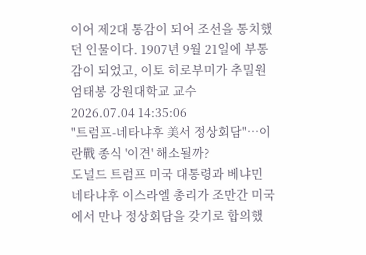이어 제2대 통감이 되어 조선을 통치했던 인물이다. 1907년 9월 21일에 부통감이 되었고, 이토 히로부미가 추밀원
엄태봉 강원대학교 교수
2026.07.04 14:35:06
"트럼프-네타냐후 美서 정상회담"…이란戰 종식 '이견' 해소될까?
도널드 트럼프 미국 대통령과 베냐민 네타냐후 이스라엘 총리가 조만간 미국에서 만나 정상회담을 갖기로 합의했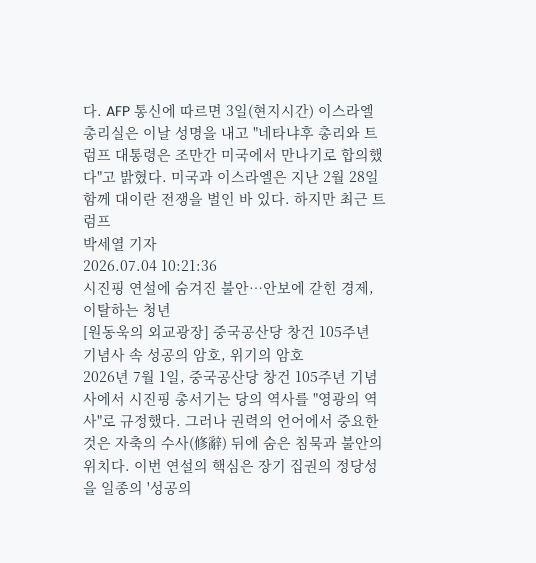다. AFP 통신에 따르면 3일(현지시간) 이스라엘 총리실은 이날 성명을 내고 "네타냐후 총리와 트럼프 대통령은 조만간 미국에서 만나기로 합의했다"고 밝혔다. 미국과 이스라엘은 지난 2월 28일 함께 대이란 전쟁을 벌인 바 있다. 하지만 최근 트럼프
박세열 기자
2026.07.04 10:21:36
시진핑 연설에 숨겨진 불안…안보에 갇힌 경제, 이탈하는 청년
[원동욱의 외교광장] 중국공산당 창건 105주년 기념사 속 성공의 암호, 위기의 암호
2026년 7월 1일, 중국공산당 창건 105주년 기념사에서 시진핑 총서기는 당의 역사를 "영광의 역사"로 규정했다. 그러나 권력의 언어에서 중요한 것은 자축의 수사(修辭) 뒤에 숨은 침묵과 불안의 위치다. 이번 연설의 핵심은 장기 집권의 정당성을 일종의 '성공의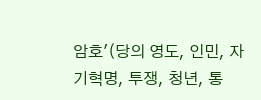암호'(당의 영도, 인민, 자기혁명, 투쟁, 청년, 통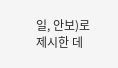일, 안보)로 제시한 데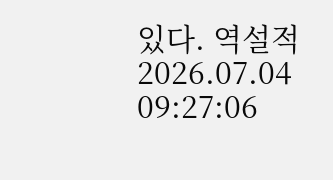있다. 역설적
2026.07.04 09:27:06